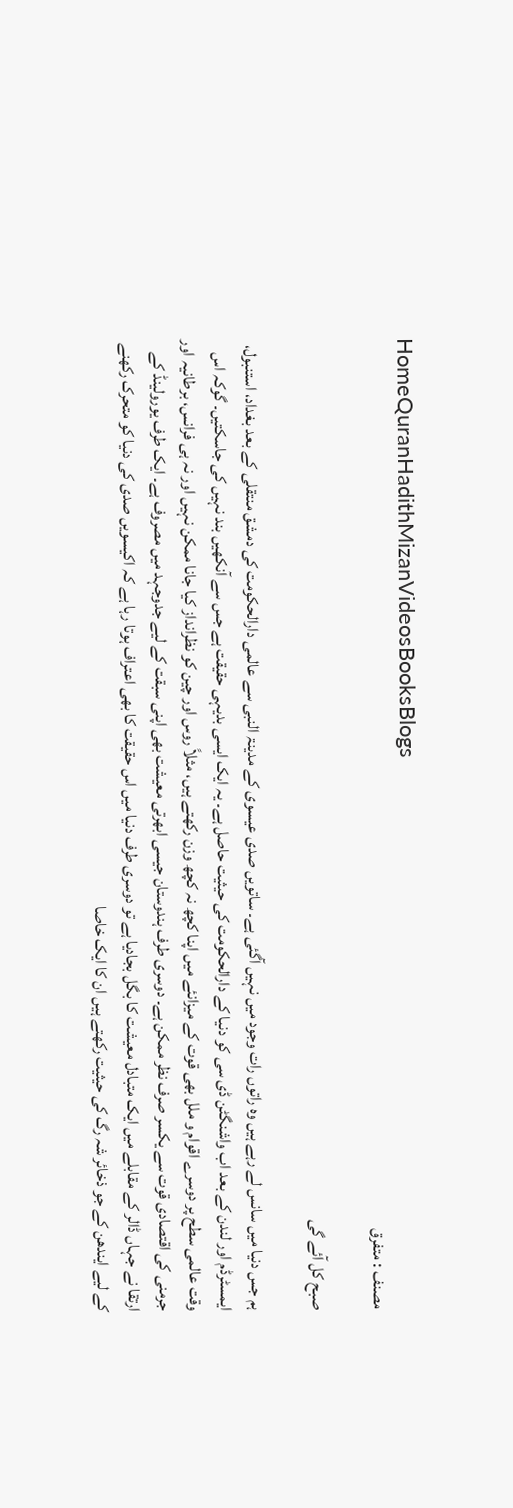HomeQuranHadithMizanVideosBooksBlogs
مصنف : متفرق

صبح کل آئے گی

ہم جس دنیا میں سانس لے رہے ہیں وہ راتوں رات وجود میں نہیں آگئی ہے۔ ساتویں صدی عیسوی کے مدینۃ النبی سے عالمی دارالحکومت کی دمشق منتقلی کے بعد بغداد، استنبول، ایمسٹرڈم اور لندن کے بعد اب واشنگٹن ڈی سی کو دنیا کے دارالحکومت کی حیثیت حاصل ہے۔ یہ ایک ایسی بدیہی حقیقت ہے جس سے آنکھیں بند نہیں کی جاسکتیں۔ گوکہ اس وقت عالمی سطح پر دوسرے اقوام و ملل بھی قوت کے میزانئے میں اپنا کچھ نہ کچھ وزن رکھتے ہیں، مثلاً روس اور چین کو نظرانداز کیا جانا ممکن نہیں اور نہ ہی فرانس، برطانیہ اور جرمنی کی اقتصادی قوت سے یکسر صرف نظر ممکن ہے۔ دوسری طرف ہندوستان جیسی ابھرتی معیشت بھی اپنی سبقت کے لیے جدوجہد میں مصروف ہے۔ ایک طرف یورولینڈ کے ارتقا نے جہاں ڈالر کے مقابلے میں ایک متبادل معیشت کا بگل بجادیا ہے تو دوسری طرف دنیا میں اس حقیقت کا بھی اعتراف ہوتا رہا ہے کہ اکیسویں صدی کی دنیا کو متحرک رکھنے کے لیے ایندھن کے جو ذخائر شہ رگ کی حیثیت رکھتے ہیں ان کا ایک خاصا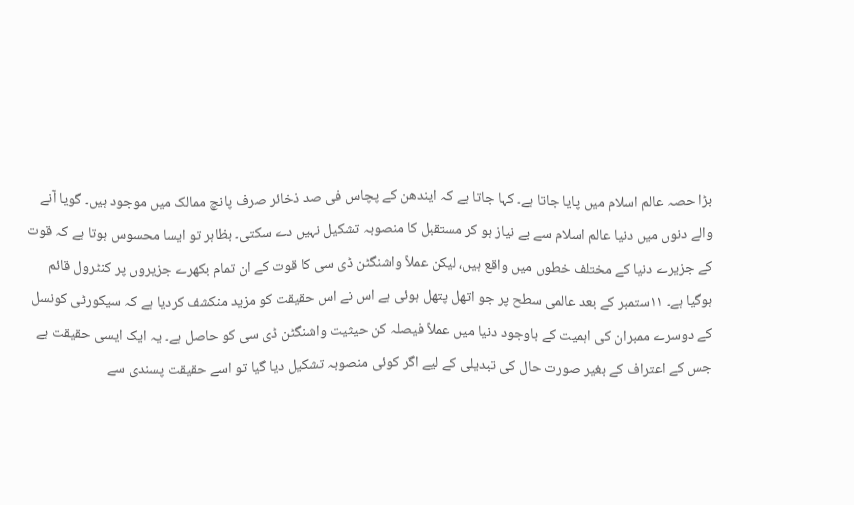بڑا حصہ عالم اسلام میں پایا جاتا ہے۔ کہا جاتا ہے کہ ایندھن کے پچاس فی صد ذخائر صرف پانچ ممالک میں موجود ہیں۔ گویا آنے والے دنوں میں دنیا عالم اسلام سے بے نیاز ہو کر مستقبل کا منصوبہ تشکیل نہیں دے سکتی۔ بظاہر تو ایسا محسوس ہوتا ہے کہ قوت کے جزیرے دنیا کے مختلف خطوں میں واقع ہیں، لیکن عملاً واشنگٹن ڈی سی کا قوت کے ان تمام بکھرے جزیروں پر کنٹرول قائم ہوگیا ہے۔ ۱۱ستمبر کے بعد عالمی سطح پر جو اتھل پتھل ہوئی ہے اس نے اس حقیقت کو مزید منکشف کردیا ہے کہ سیکورٹی کونسل کے دوسرے ممبران کی اہمیت کے باوجود دنیا میں عملاً فیصلہ کن حیثیت واشنگٹن ڈی سی کو حاصل ہے۔ یہ ایک ایسی حقیقت ہے جس کے اعتراف کے بغیر صورت حال کی تبدیلی کے لیے اگر کوئی منصوبہ تشکیل دیا گیا تو اسے حقیقت پسندی سے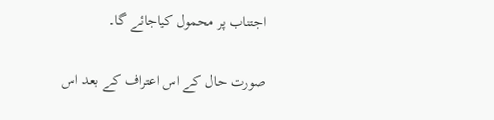اجتناب پر محمول کیاجائے گا۔

صورت حال کے اس اعتراف کے بعد اس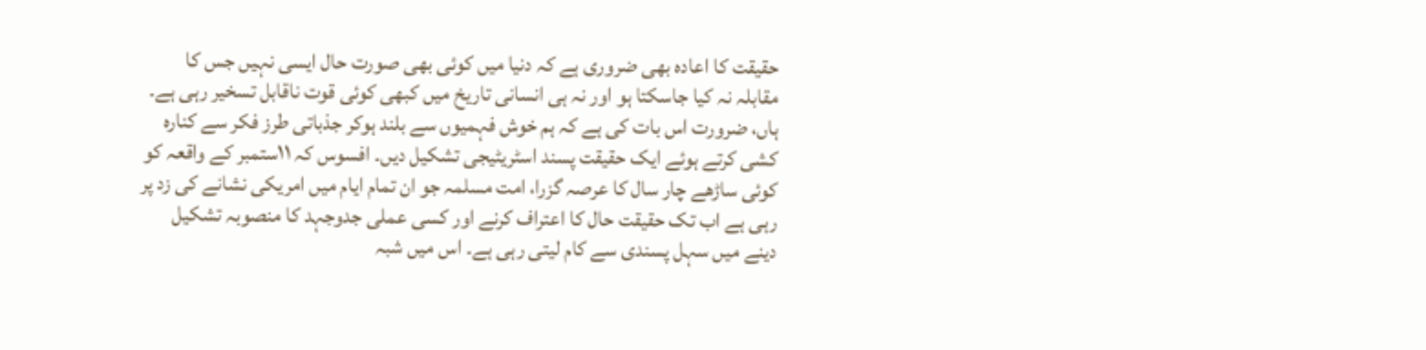حقیقت کا اعادہ بھی ضروری ہے کہ دنیا میں کوئی بھی صورت حال ایسی نہیں جس کا مقابلہ نہ کیا جاسکتا ہو اور نہ ہی انسانی تاریخ میں کبھی کوئی قوت ناقابل تسخیر رہی ہے۔ ہاں، ضرورت اس بات کی ہے کہ ہم خوش فہمیوں سے بلند ہوکر جذباتی طرز فکر سے کنارہ کشی کرتے ہوئے ایک حقیقت پسند اسٹریٹیجی تشکیل دیں۔ افسوس کہ ۱۱ستمبر کے واقعہ کو کوئی ساڑھے چار سال کا عرصہ گزرا، امت مسلمہ جو ان تمام ایام میں امریکی نشانے کی زد پر رہی ہے اب تک حقیقت حال کا اعتراف کرنے اور کسی عملی جدوجہد کا منصوبہ تشکیل دینے میں سہل پسندی سے کام لیتی رہی ہے۔ اس میں شبہ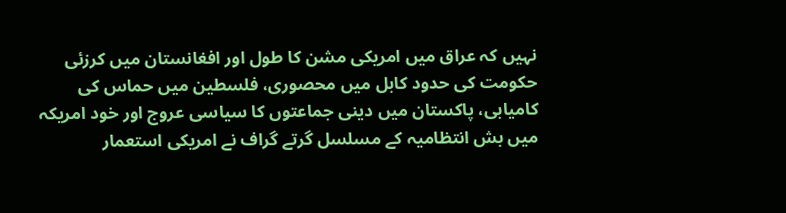نہیں کہ عراق میں امریکی مشن کا طول اور افغانستان میں کرزئی حکومت کی حدود کابل میں محصوری، فلسطین میں حماس کی کامیابی، پاکستان میں دینی جماعتوں کا سیاسی عروج اور خود امریکہ میں بش انتظامیہ کے مسلسل گرتے گراف نے امریکی استعمار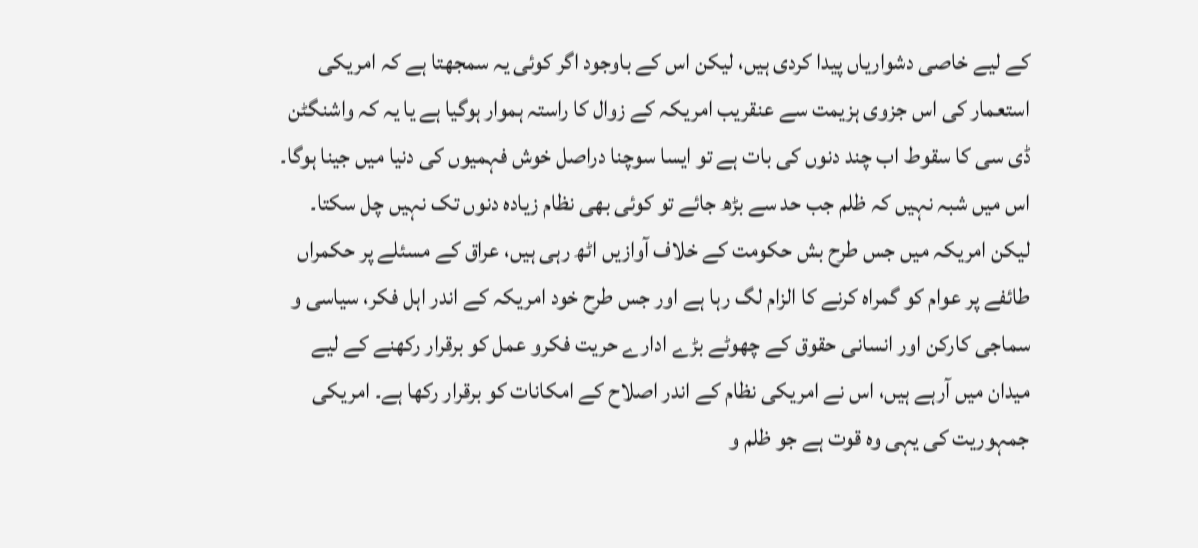کے لیے خاصی دشواریاں پیدا کردی ہیں، لیکن اس کے باوجود اگر کوئی یہ سمجھتا ہے کہ امریکی استعمار کی اس جزوی ہزیمت سے عنقریب امریکہ کے زوال کا راستہ ہموار ہوگیا ہے یا یہ کہ واشنگٹن ڈی سی کا سقوط اب چند دنوں کی بات ہے تو ایسا سوچنا دراصل خوش فہمیوں کی دنیا میں جینا ہوگا۔ اس میں شبہ نہیں کہ ظلم جب حد سے بڑھ جائے تو کوئی بھی نظام زیادہ دنوں تک نہیں چل سکتا۔ لیکن امریکہ میں جس طرح بش حکومت کے خلاف آوازیں اٹھ رہی ہیں، عراق کے مسئلے پر حکمراں طائفے پر عوام کو گمراہ کرنے کا الزام لگ رہا ہے اور جس طرح خود امریکہ کے اندر اہل فکر، سیاسی و سماجی کارکن اور انسانی حقوق کے چھوٹے بڑے ادارے حریت فکرو عمل کو برقرار رکھنے کے لیے میدان میں آرہے ہیں، اس نے امریکی نظام کے اندر اصلاح کے امکانات کو برقرار رکھا ہے۔ امریکی جمہوریت کی یہی وہ قوت ہے جو ظلم و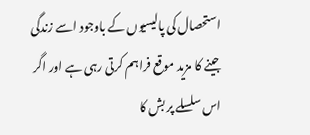استحصال کی پالیسیوں کے باوجود اسے زندگی جینے کا مزید موقع فراہم کرتی رہی ہے اور اگر اس سلسلے پر بش کا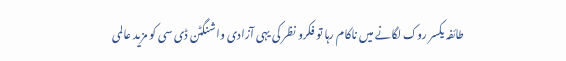طائفہ یکسر روک لگانے میں ناکام رہا تو فکرو نظر کی یہی آزادی واشنگٹن ڈی سی کو مزید عالمی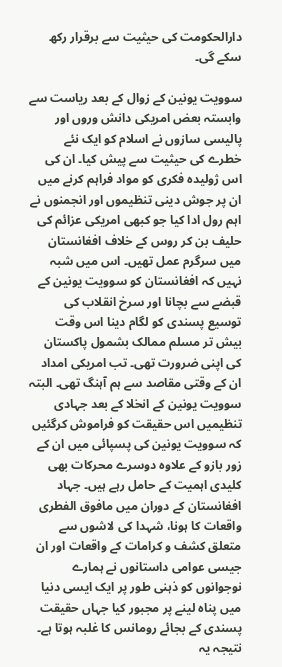دارالحکومت کی حیثیت سے برقرار رکھ سکے گی۔

سوویت یونین کے زوال کے بعد ریاست سے وابستہ بعض امریکی دانش وروں اور پالیسی سازوں نے اسلام کو ایک نئے خطرے کی حیثیت سے پیش کیا۔ ان کی اس ژولیدہ فکری کو مواد فراہم کرنے میں ان پر جوش دینی تنظیموں اور انجمنوں نے اہم رول ادا کیا جو کبھی امریکی عزائم کی حلیف بن کر روس کے خلاف افغانستان میں سرگرم عمل تھیں۔ اس میں شبہ نہیں کہ افغانستان کو سوویت یونین کے قبضے سے بچانا اور سرخ انقلاب کی توسیع پسندی کو لگام دینا اس وقت بیش تر مسلم ممالک بشمول پاکستان کی اپنی ضرورت تھی۔ تب امریکی امداد ان کے وقتی مقاصد سے ہم آہنگ تھی۔ البتہ سوویت یونین کے انخلا کے بعد جہادی تنظیمیں اس حقیقت کو فراموش کرگئیں کہ سوویت یونین کی پسپائی میں ان کے زور بازو کے علاوہ دوسرے محرکات بھی کلیدی اہمیت کے حامل رہے ہیں۔ جہاد افغانستان کے دوران میں مافوق الفطری واقعات کا ہونا، شہدا کی لاشوں سے متعلق کشف و کرامات کے واقعات اور ان جیسی عوامی داستانوں نے ہمارے نوجوانوں کو ذہنی طور پر ایک ایسی دنیا میں پناہ لینے پر مجبور کیا جہاں حقیقت پسندی کے بجائے رومانس کا غلبہ ہوتا ہے۔ نتیجہ یہ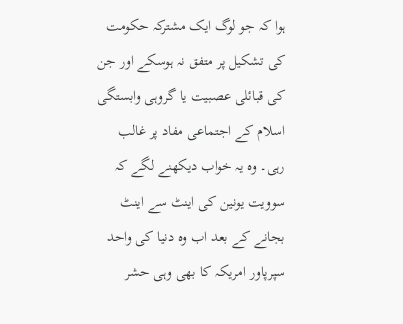ہوا کہ جو لوگ ایک مشترکہ حکومت کی تشکیل پر متفق نہ ہوسکے اور جن کی قبائلی عصبیت یا گروہی وابستگی اسلام کے اجتماعی مفاد پر غالب رہی۔ وہ یہ خواب دیکھنے لگے کہ سوویت یونین کی اینٹ سے اینٹ بجانے کے بعد اب وہ دنیا کی واحد سپرپاور امریکہ کا بھی وہی حشر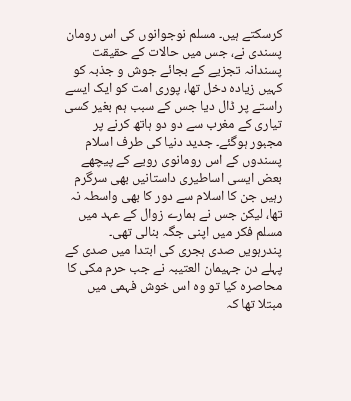کرسکتے ہیں۔ مسلم نوجوانوں کی اس رومان پسندی نے، جس میں حالات کے حقیقت پسندانہ تجزیے کے بجائے جوش و جذبہ کو کہیں زیادہ دخل تھا، پوری امت کو ایک ایسے راستے پر ڈال دیا جس کے سبب ہم بغیر کسی تیاری کے مغرب سے دو دو ہاتھ کرنے پر مجبور ہوگئے۔ جدید دنیا کی طرف اسلام پسندوں کے اس رومانوی رویے کے پیچھے بعض ایسی اساطیری داستانیں بھی سرگرم رہیں جن کا اسلام سے دور کا بھی واسطہ نہ تھا، لیکن جس نے ہمارے زوال کے عہد میں مسلم فکر میں اپنی جگہ بنالی تھی۔ پندرہویں صدی ہجری کی ابتدا میں صدی کے پہلے دن جہیمان العتیبہ نے جب حرم مکی کا محاصرہ کیا تو وہ اس خوش فہمی میں مبتلا تھا کہ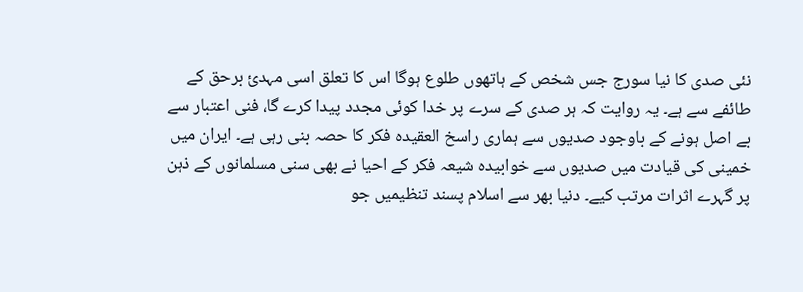نئی صدی کا نیا سورج جس شخص کے ہاتھوں طلوع ہوگا اس کا تعلق اسی مہدئ برحق کے طائفے سے ہے۔ یہ روایت کہ ہر صدی کے سرے پر خدا کوئی مجدد پیدا کرے گا، فنی اعتبار سے بے اصل ہونے کے باوجود صدیوں سے ہماری راسخ العقیدہ فکر کا حصہ بنی رہی ہے۔ ایران میں خمینی کی قیادت میں صدیوں سے خوابیدہ شیعہ فکر کے احیا نے بھی سنی مسلمانوں کے ذہن پر گہرے اثرات مرتب کیے۔ دنیا بھر سے اسلام پسند تنظیمیں جو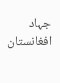جہاد افغانستان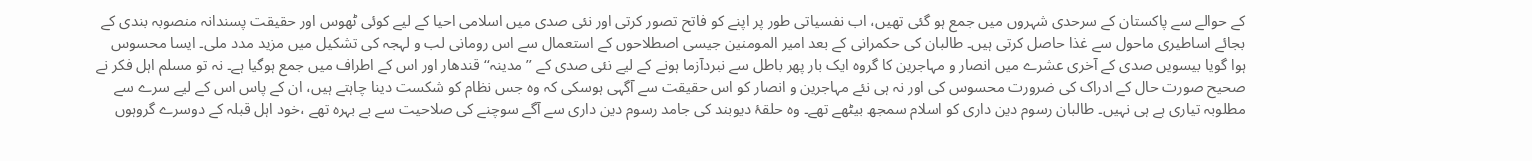کے حوالے سے پاکستان کے سرحدی شہروں میں جمع ہو گئی تھیں، اب نفسیاتی طور پر اپنے کو فاتح تصور کرتی اور نئی صدی میں اسلامی احیا کے لیے کوئی ٹھوس اور حقیقت پسندانہ منصوبہ بندی کے بجائے اساطیری ماحول سے غذا حاصل کرتی ہیں۔ طالبان کی حکمرانی کے بعد امیر المومنین جیسی اصطلاحوں کے استعمال سے اس رومانی لب و لہجہ کی تشکیل میں مزید مدد ملی۔ ایسا محسوس ہوا گویا بیسویں صدی کے آخری عشرے میں انصار و مہاجرین کا گروہ ایک بار پھر باطل سے نبردآزما ہونے کے لیے نئی صدی کے ’’مدینہ‘‘ قندھار اور اس کے اطراف میں جمع ہوگیا ہے۔ نہ تو مسلم اہل فکر نے صحیح صورت حال کے ادراک کی ضرورت محسوس کی اور نہ ہی نئے مہاجرین و انصار کو اس حقیقت سے آگہی ہوسکی کہ وہ جس نظام کو شکست دینا چاہتے ہیں، ان کے پاس اس کے لیے سرے سے مطلوبہ تیاری ہے ہی نہیں۔ طالبان رسوم دین داری کو اسلام سمجھ بیٹھے تھے۔ وہ حلقۂ دیوبند کی جامد رسوم دین داری سے آگے سوچنے کی صلاحیت سے بے بہرہ تھے ،خود اہل قبلہ کے دوسرے گروہوں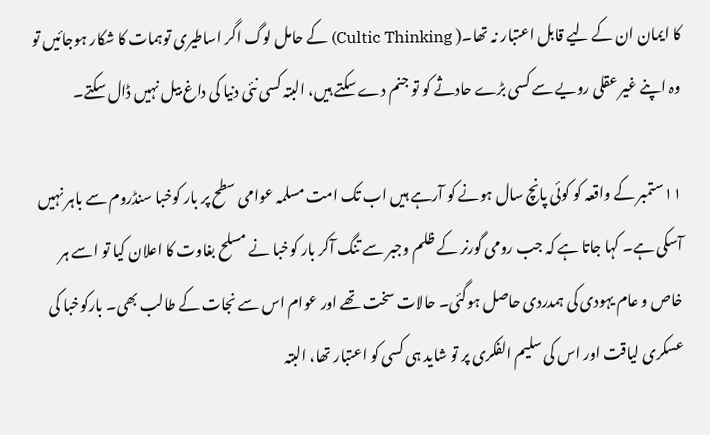کا ایمان ان کے لیے قابل اعتبار نہ تھا۔( Cultic Thinking) کے حامل لوگ اگر اساطیری توہمات کا شکار ہوجائیں تو وہ اپنے غیر عقلی رویے سے کسی بڑے حادثے کو تو جنم دے سکتے ہیں، البتہ کسی نئی دنیا کی داغ بیل نہیں ڈال سکتے۔

۱۱ستمبر کے واقعہ کو کوئی پانچ سال ہونے کو آرہے ہیں اب تک امت مسلمہ عوامی سطح پر بار کوخبا سنڈروم سے باہر نہیں آسکی ہے۔ کہا جاتا ہے کہ جب رومی گورنر کے ظلم وجبر سے تنگ آکر بار کوخبا نے مسلح بغاوت کا اعلان کیا تو اسے ہر خاص و عام یہودی کی ہمدردی حاصل ہوگئی۔ حالات سخت تھے اور عوام اس سے نجات کے طالب بھی۔ بارکوخبا کی عسکری لیاقت اور اس کی سلیم الفکری پر تو شاید ہی کسی کو اعتبار تھا، البتہ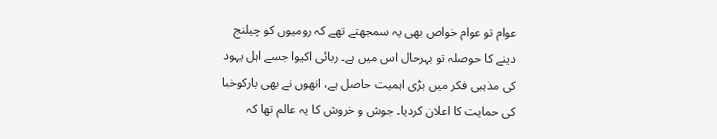عوام تو عوام خواص بھی یہ سمجھتے تھے کہ رومیوں کو چیلنج دینے کا حوصلہ تو بہرحال اس میں ہے۔ ربائی اکیوا جسے اہل یہود کی مذہبی فکر میں بڑی اہمیت حاصل ہے، انھوں نے بھی بارکوخبا کی حمایت کا اعلان کردیا۔ جوش و خروش کا یہ عالم تھا کہ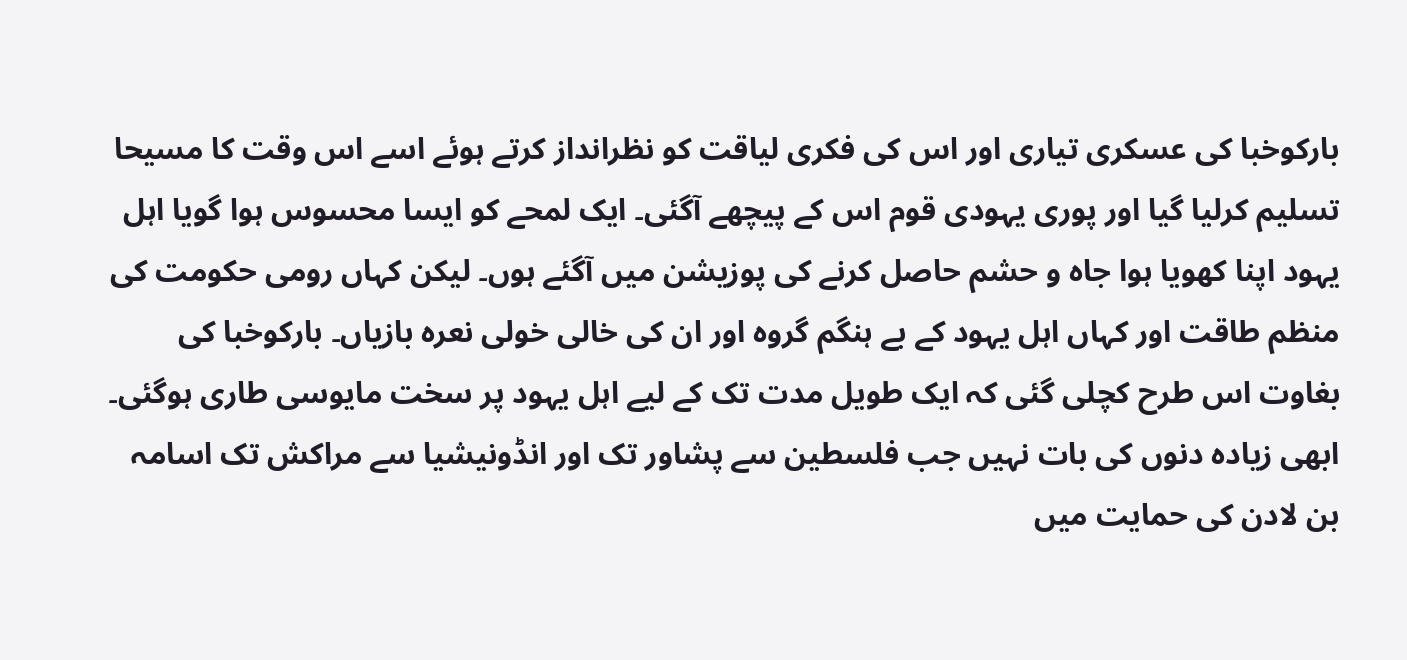بارکوخبا کی عسکری تیاری اور اس کی فکری لیاقت کو نظرانداز کرتے ہوئے اسے اس وقت کا مسیحا تسلیم کرلیا گیا اور پوری یہودی قوم اس کے پیچھے آگئی۔ ایک لمحے کو ایسا محسوس ہوا گویا اہل یہود اپنا کھویا ہوا جاہ و حشم حاصل کرنے کی پوزیشن میں آگئے ہوں۔ لیکن کہاں رومی حکومت کی منظم طاقت اور کہاں اہل یہود کے بے ہنگم گروہ اور ان کی خالی خولی نعرہ بازیاں۔ بارکوخبا کی بغاوت اس طرح کچلی گئی کہ ایک طویل مدت تک کے لیے اہل یہود پر سخت مایوسی طاری ہوگئی۔ ابھی زیادہ دنوں کی بات نہیں جب فلسطین سے پشاور تک اور انڈونیشیا سے مراکش تک اسامہ بن لادن کی حمایت میں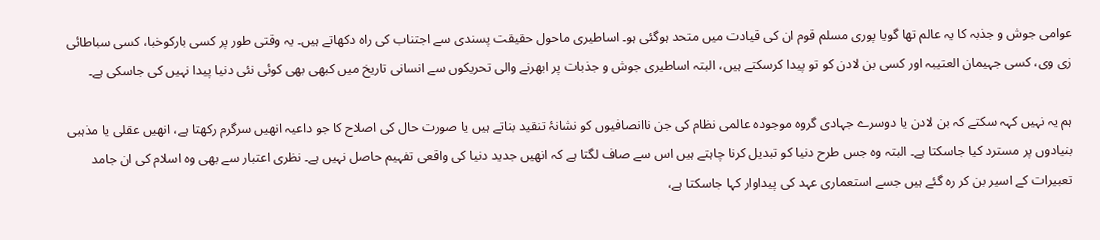عوامی جوش و جذبہ کا یہ عالم تھا گویا پوری مسلم قوم ان کی قیادت میں متحد ہوگئی ہو۔ اساطیری ماحول حقیقت پسندی سے اجتناب کی راہ دکھاتے ہیں۔ یہ وقتی طور پر کسی بارکوخبا، کسی سباطائی زی وی، کسی جہیمان العتیبہ اور کسی بن لادن کو تو پیدا کرسکتے ہیں، البتہ اساطیری جوش و جذبات پر ابھرنے والی تحریکوں سے انسانی تاریخ میں کبھی بھی کوئی نئی دنیا پیدا نہیں کی جاسکی ہے۔

ہم یہ نہیں کہہ سکتے کہ بن لادن یا دوسرے جہادی گروہ موجودہ عالمی نظام کی جن ناانصافیوں کو نشانۂ تنقید بناتے ہیں یا صورت حال کی اصلاح کا جو داعیہ انھیں سرگرم رکھتا ہے، انھیں عقلی یا مذہبی بنیادوں پر مسترد کیا جاسکتا ہے۔ البتہ وہ جس طرح دنیا کو تبدیل کرنا چاہتے ہیں اس سے صاف لگتا ہے کہ انھیں جدید دنیا کی واقعی تفہیم حاصل نہیں ہے۔ نظری اعتبار سے بھی وہ اسلام کی ان جامد تعبیرات کے اسیر بن کر رہ گئے ہیں جسے استعماری عہد کی پیداوار کہا جاسکتا ہے،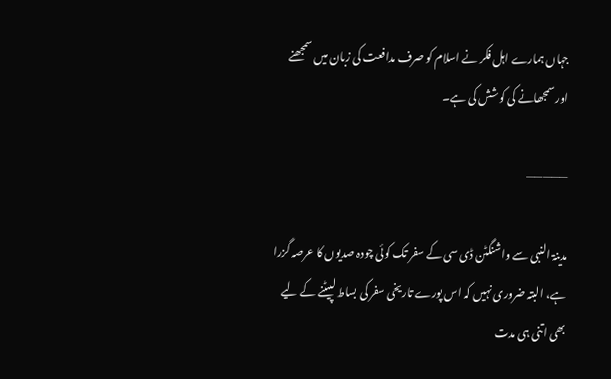جہاں ہمارے اہل فکر نے اسلام کو صرف مدافعت کی زبان میں سمجھنے اور سمجھانے کی کوشش کی ہے۔

—————

مدینۃ النبی سے واشنگٹن ڈی سی کے سفر تک کوئی چودہ صدیوں کا عرصہ گزرا ہے، البتہ ضروری نہیں کہ اس پورے تاریخی سفر کی بساط لپیٹنے کے لیے بھی اتنی ہی مدت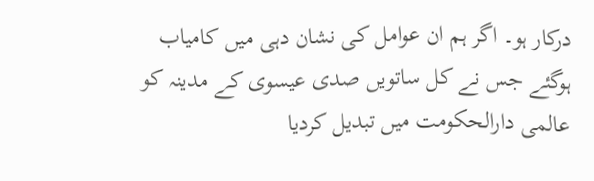درکار ہو۔ اگر ہم ان عوامل کی نشان دہی میں کامیاب ہوگئے جس نے کل ساتویں صدی عیسوی کے مدینہ کو عالمی دارالحکومت میں تبدیل کردیا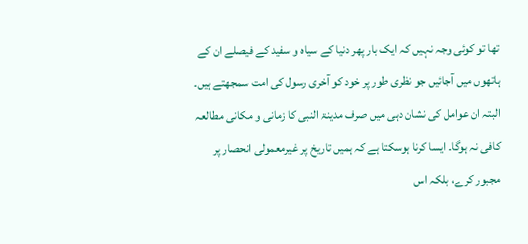تھا تو کوئی وجہ نہیں کہ ایک بار پھر دنیا کے سیاہ و سفید کے فیصلے ان کے ہاتھوں میں آجائیں جو نظری طور پر خود کو آخری رسول کی امت سمجھتے ہیں۔ البتہ ان عوامل کی نشان دہی میں صرف مدینۃ النبی کا زمانی و مکانی مطالعہ کافی نہ ہوگا۔ ایسا کرنا ہوسکتا ہے کہ ہمیں تاریخ پر غیرمعمولی انحصار پر مجبور کرے، بلکہ اس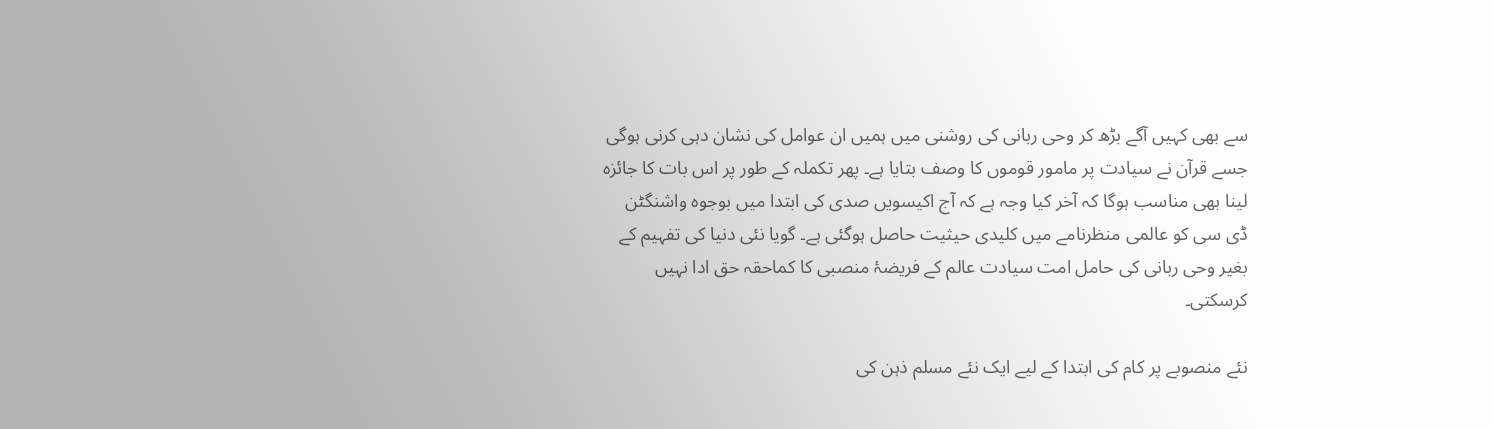سے بھی کہیں آگے بڑھ کر وحی ربانی کی روشنی میں ہمیں ان عوامل کی نشان دہی کرنی ہوگی جسے قرآن نے سیادت پر مامور قوموں کا وصف بتایا ہے۔ پھر تکملہ کے طور پر اس بات کا جائزہ لینا بھی مناسب ہوگا کہ آخر کیا وجہ ہے کہ آج اکیسویں صدی کی ابتدا میں بوجوہ واشنگٹن ڈی سی کو عالمی منظرنامے میں کلیدی حیثیت حاصل ہوگئی ہے۔ گویا نئی دنیا کی تفہیم کے بغیر وحی ربانی کی حامل امت سیادت عالم کے فریضۂ منصبی کا کماحقہ حق ادا نہیں کرسکتی۔

نئے منصوبے پر کام کی ابتدا کے لیے ایک نئے مسلم ذہن کی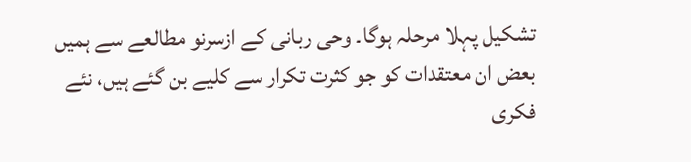تشکیل پہلا مرحلہ ہوگا۔ وحی ربانی کے ازسرنو مطالعے سے ہمیں بعض ان معتقدات کو جو کثرت تکرار سے کلیے بن گئے ہیں، نئے فکری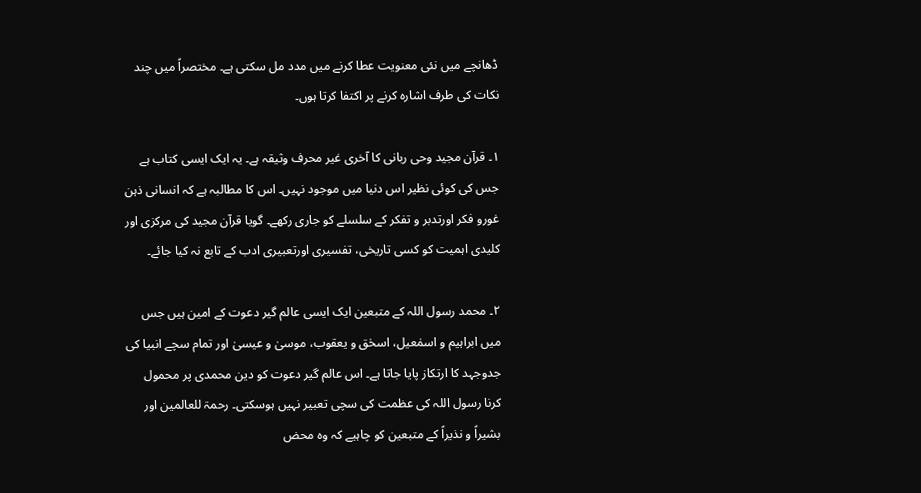ڈھانچے میں نئی معنویت عطا کرنے میں مدد مل سکتی ہے۔ مختصراً میں چند نکات کی طرف اشارہ کرنے پر اکتفا کرتا ہوں۔

۱۔ قرآن مجید وحی ربانی کا آخری غیر محرف وثیقہ ہے۔ یہ ایک ایسی کتاب ہے جس کی کوئی نظیر اس دنیا میں موجود نہیں۔ اس کا مطالبہ ہے کہ انسانی ذہن غورو فکر اورتدبر و تفکر کے سلسلے کو جاری رکھے۔ گویا قرآن مجید کی مرکزی اور کلیدی اہمیت کو کسی تاریخی، تفسیری اورتعبیری ادب کے تابع نہ کیا جائے۔

۲۔ محمد رسول اللہ کے متبعین ایک ایسی عالم گیر دعوت کے امین ہیں جس میں ابراہیم و اسمٰعیل، اسحٰق و یعقوب، موسیٰ و عیسیٰ اور تمام سچے انبیا کی جدوجہد کا ارتکاز پایا جاتا ہے۔ اس عالم گیر دعوت کو دین محمدی پر محمول کرنا رسول اللہ کی عظمت کی سچی تعبیر نہیں ہوسکتی۔ رحمۃ للعالمین اور بشیراً و نذیراً کے متبعین کو چاہیے کہ وہ محض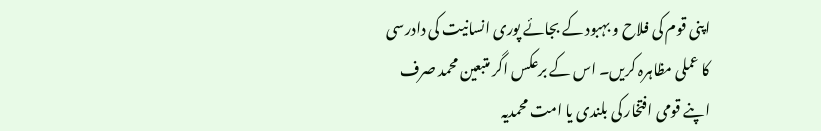اپنی قوم کی فلاح و بہبود کے بجائے پوری انسانیت کی دادرسی کا عملی مظاہرہ کریں۔ اس کے برعکس اگر متبعین محمد صرف اپنے قومی افتخار کی بلندی یا امت محمدیہ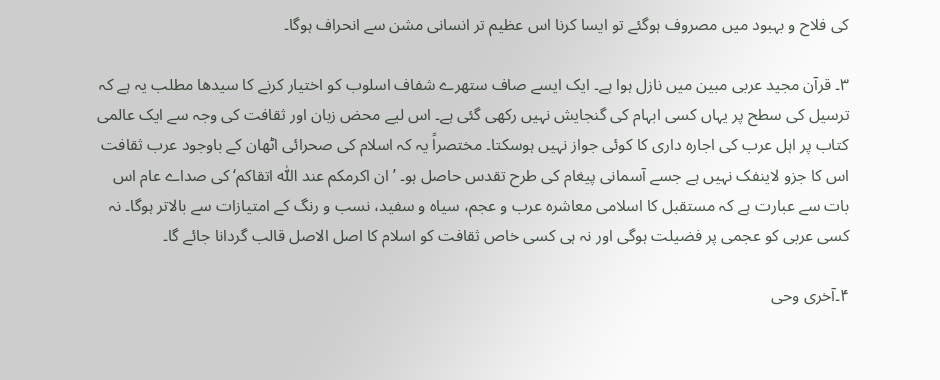کی فلاح و بہبود میں مصروف ہوگئے تو ایسا کرنا اس عظیم تر انسانی مشن سے انحراف ہوگا۔

۳۔ قرآن مجید عربی مبین میں نازل ہوا ہے۔ ایک ایسے صاف ستھرے شفاف اسلوب کو اختیار کرنے کا سیدھا مطلب یہ ہے کہ ترسیل کی سطح پر یہاں کسی ابہام کی گنجایش نہیں رکھی گئی ہے۔ اس لیے محض زبان اور ثقافت کی وجہ سے ایک عالمی کتاب پر اہل عرب کی اجارہ داری کا کوئی جواز نہیں ہوسکتا۔ مختصراً یہ کہ اسلام کی صحرائی اٹھان کے باوجود عرب ثقافت اس کا جزو لاینفک نہیں ہے جسے آسمانی پیغام کی طرح تقدس حاصل ہو۔ ’ان اکرمکم عند اللّٰہ اتقاکم‘ کی صداے عام اس بات سے عبارت ہے کہ مستقبل کا اسلامی معاشرہ عرب و عجم، سیاہ و سفید، نسب و رنگ کے امتیازات سے بالاتر ہوگا۔ نہ کسی عربی کو عجمی پر فضیلت ہوگی اور نہ ہی کسی خاص ثقافت کو اسلام کا اصل الاصل قالب گردانا جائے گا۔

۴۔آخری وحی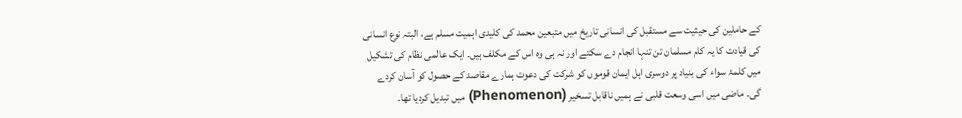کے حاملین کی حیثیت سے مستقبل کی انسانی تاریخ میں متبعین محمد کی کلیدی اہمیت مسلم ہے، البتہ نوع انسانی کی قیادت کا یہ کام مسلمان تن تنہا انجام دے سکتے اور نہ ہی وہ اس کے مکلف ہیں۔ ایک عالمی نظام کی تشکیل میں کلمۂ سواء کی بنیاد پر دوسری اہل ایمان قوموں کو شرکت کی دعوت ہمارے مقاصد کے حصول کو آسان کردے گی۔ ماضی میں اسی وسعت قلبی نے ہمیں ناقابل تسخیر (Phenomenon) میں تبدیل کردیا تھا۔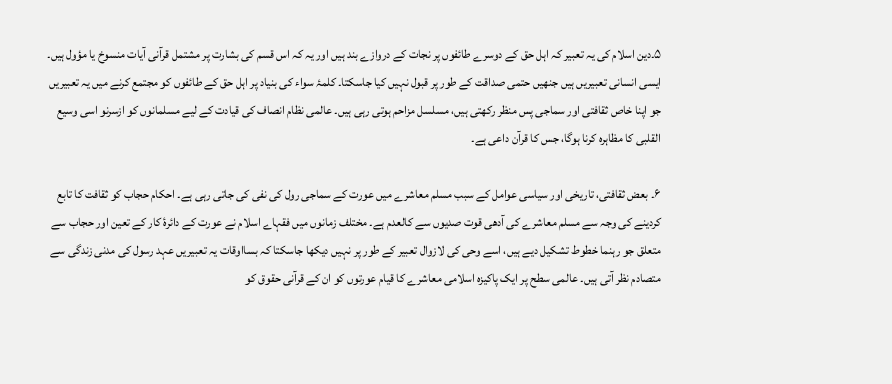۵۔دین اسلام کی یہ تعبیر کہ اہل حق کے دوسرے طائفوں پر نجات کے دروازے بند ہیں اور یہ کہ اس قسم کی بشارت پر مشتمل قرآنی آیات منسوخ یا مؤول ہیں۔ ایسی انسانی تعبیریں ہیں جنھیں حتمی صداقت کے طور پر قبول نہیں کیا جاسکتا۔ کلمۂ سواء کی بنیاد پر اہل حق کے طائفوں کو مجتمع کرنے میں یہ تعبیریں جو اپنا خاص ثقافتی اور سماجی پس منظر رکھتی ہیں، مسلسل مزاحم ہوتی رہی ہیں۔ عالمی نظام انصاف کی قیادت کے لیے مسلمانوں کو ازسرنو اسی وسیع القلبی کا مظاہرہ کرنا ہوگا، جس کا قرآن داعی ہے۔

۶۔ بعض ثقافتی، تاریخی اور سیاسی عوامل کے سبب مسلم معاشرے میں عورت کے سماجی رول کی نفی کی جاتی رہی ہے۔ احکام حجاب کو ثقافت کا تابع کردینے کی وجہ سے مسلم معاشرے کی آدھی قوت صدیوں سے کالعدم ہے۔ مختلف زمانوں میں فقہاے اسلام نے عورت کے دائرۂ کار کے تعین اور حجاب سے متعلق جو رہنما خطوط تشکیل دیے ہیں، اسے وحی کی لازوال تعبیر کے طور پر نہیں دیکھا جاسکتا کہ بسااوقات یہ تعبیریں عہد رسول کی مدنی زندگی سے متصادم نظر آتی ہیں۔ عالمی سطح پر ایک پاکیزہ اسلامی معاشرے کا قیام عورتوں کو ان کے قرآنی حقوق کو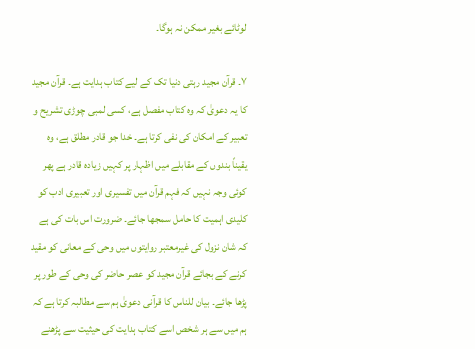لوٹائے بغیر ممکن نہ ہوگا۔

۷۔ قرآن مجید رہتی دنیا تک کے لیے کتاب ہدایت ہے۔ قرآن مجید کا یہ دعویٰ کہ وہ کتاب مفصل ہے، کسی لمبی چوڑی تشریح و تعبیر کے امکان کی نفی کرتا ہے۔ خدا جو قادر مطلق ہے، وہ یقیناً بندوں کے مقابلے میں اظہار پر کہیں زیادہ قادر ہے پھر کوئی وجہ نہیں کہ فہم قرآن میں تفسیری اور تعبیری ادب کو کلیدی اہمیت کا حامل سمجھا جائے۔ ضرورت اس بات کی ہے کہ شان نزول کی غیرمعتبر روایتوں میں وحی کے معانی کو مقید کرنے کے بجائے قرآن مجید کو عصر حاضر کی وحی کے طور پر پڑھا جائے۔ بیان للناس کا قرآنی دعویٰ ہم سے مطالبہ کرتا ہے کہ ہم میں سے ہر شخص اسے کتاب ہدایت کی حیثیت سے پڑھنے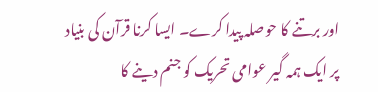اور برتنے کا حوصلہ پیدا کرے۔ ایسا کرنا قرآن کی بنیاد پر ایک ہمہ گیر عوامی تحریک کو جنم دینے کا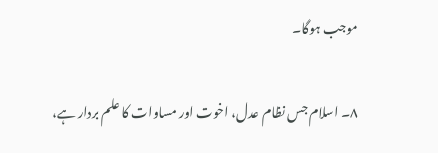موجب ہوگا۔

۸۔ اسلام جس نظام عدل، اخوت اور مساوات کا علم بردار ہے،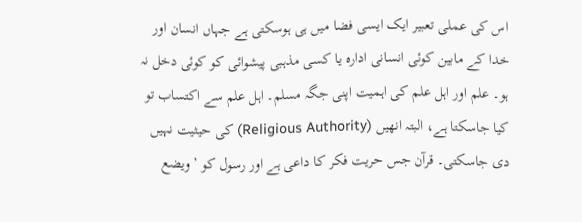اس کی عملی تعبیر ایک ایسی فضا میں ہی ہوسکتی ہے جہاں انسان اور خدا کے مابین کوئی انسانی ادارہ یا کسی مذہبی پیشوائی کو کوئی دخل نہ ہو۔ علم اور اہل علم کی اہمیت اپنی جگہ مسلم۔ اہل علم سے اکتساب تو کیا جاسکتا ہے، البتہ انھیں (Religious Authority) کی حیثیت نہیں دی جاسکتی۔ قرآن جس حریت فکر کا داعی ہے اور رسول کو ’ویضع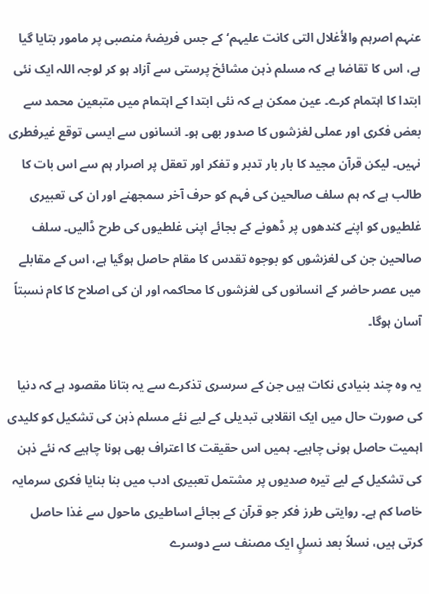عنہم اصرہم والأغلال التی کانت علیہم‘ کے جس فریضۂ منصبی پر مامور بتایا گیا ہے، اس کا تقاضا ہے کہ مسلم ذہن مشائخ پرستی سے آزاد ہو کر لوجہ اللہ ایک نئی ابتدا کا اہتمام کرے۔ عین ممکن ہے کہ نئی ابتدا کے اہتمام میں متبعین محمد سے بعض فکری اور عملی لغزشوں کا صدور بھی ہو۔ انسانوں سے ایسی توقع غیرفطری نہیں۔ لیکن قرآن مجید کا بار بار تدبر و تفکر اور تعقل پر اصرار ہم سے اس بات کا طالب ہے کہ ہم سلف صالحین کی فہم کو حرف آخر سمجھنے اور ان کی تعبیری غلطیوں کو اپنے کندھوں پر ڈھونے کے بجائے اپنی غلطیوں کی طرح ڈالیں۔ سلف صالحین جن کی لغزشوں کو بوجوہ تقدس کا مقام حاصل ہوگیا ہے، اس کے مقابلے میں عصر حاضر کے انسانوں کی لغزشوں کا محاکمہ اور ان کی اصلاح کا کام نسبتاً آسان ہوگا۔

یہ وہ چند بنیادی نکات ہیں جن کے سرسری تذکرے سے یہ بتانا مقصود ہے کہ دنیا کی صورت حال میں ایک انقلابی تبدیلی کے لیے نئے مسلم ذہن کی تشکیل کو کلیدی اہمیت حاصل ہونی چاہیے۔ ہمیں اس حقیقت کا اعتراف بھی ہونا چاہیے کہ نئے ذہن کی تشکیل کے لیے تیرہ صدیوں پر مشتمل تعبیری ادب میں بنا بنایا فکری سرمایہ خاصا کم ہے۔ روایتی طرز فکر جو قرآن کے بجائے اساطیری ماحول سے غذا حاصل کرتی ہیں، نسلاً بعد نسلٍ ایک مصنف سے دوسرے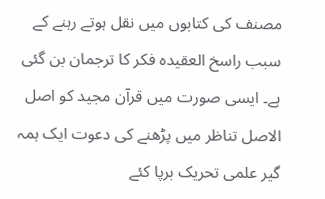مصنف کی کتابوں میں نقل ہوتے رہنے کے سبب راسخ العقیدہ فکر کا ترجمان بن گئی ہے۔ ایسی صورت میں قرآن مجید کو اصل الاصل تناظر میں پڑھنے کی دعوت ایک ہمہ گیر علمی تحریک برپا کئے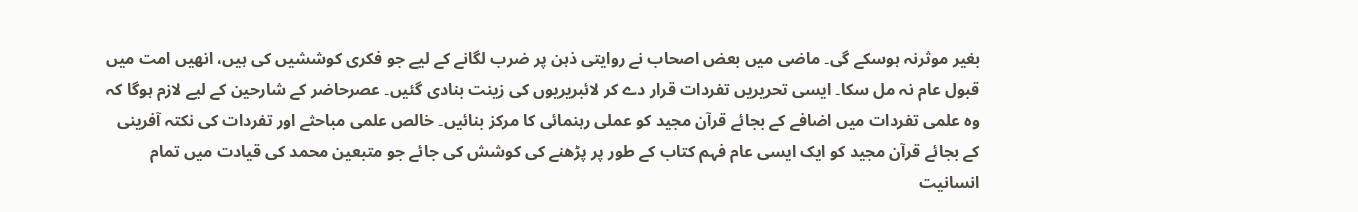بغیر موثرنہ ہوسکے گی۔ ماضی میں بعض اصحاب نے روایتی ذہن پر ضرب لگانے کے لیے جو فکری کوششیں کی ہیں، انھیں امت میں قبول عام نہ مل سکا۔ ایسی تحریریں تفردات قرار دے کر لائبریریوں کی زینت بنادی گئیں۔ عصرحاضر کے شارحین کے لیے لازم ہوگا کہ وہ علمی تفردات میں اضافے کے بجائے قرآن مجید کو عملی رہنمائی کا مرکز بنائیں۔ خالص علمی مباحثے اور تفردات کی نکتہ آفرینی کے بجائے قرآن مجید کو ایک ایسی عام فہم کتاب کے طور پر پڑھنے کی کوشش کی جائے جو متبعین محمد کی قیادت میں تمام انسانیت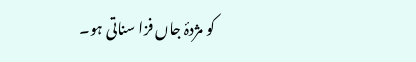کو مژدۂ جاں فزا سناتی ہو۔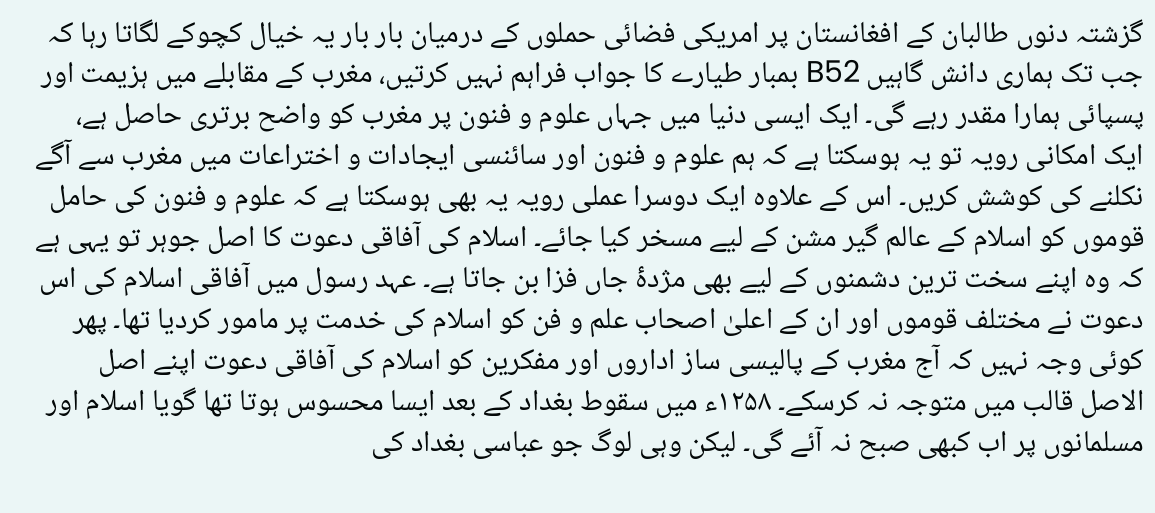گزشتہ دنوں طالبان کے افغانستان پر امریکی فضائی حملوں کے درمیان بار بار یہ خیال کچوکے لگاتا رہا کہ جب تک ہماری دانش گاہیں B52 بمبار طیارے کا جواب فراہم نہیں کرتیں، مغرب کے مقابلے میں ہزیمت اور پسپائی ہمارا مقدر رہے گی۔ ایک ایسی دنیا میں جہاں علوم و فنون پر مغرب کو واضح برتری حاصل ہے، ایک امکانی رویہ تو یہ ہوسکتا ہے کہ ہم علوم و فنون اور سائنسی ایجادات و اختراعات میں مغرب سے آگے نکلنے کی کوشش کریں۔ اس کے علاوہ ایک دوسرا عملی رویہ یہ بھی ہوسکتا ہے کہ علوم و فنون کی حامل قوموں کو اسلام کے عالم گیر مشن کے لیے مسخر کیا جائے۔ اسلام کی آفاقی دعوت کا اصل جوہر تو یہی ہے کہ وہ اپنے سخت ترین دشمنوں کے لیے بھی مژدۂ جاں فزا بن جاتا ہے۔ عہد رسول میں آفاقی اسلام کی اس دعوت نے مختلف قوموں اور ان کے اعلیٰ اصحاب علم و فن کو اسلام کی خدمت پر مامور کردیا تھا۔ پھر کوئی وجہ نہیں کہ آج مغرب کے پالیسی ساز اداروں اور مفکرین کو اسلام کی آفاقی دعوت اپنے اصل الاصل قالب میں متوجہ نہ کرسکے۔ ۱۲۵۸ء میں سقوط بغداد کے بعد ایسا محسوس ہوتا تھا گویا اسلام اور مسلمانوں پر اب کبھی صبح نہ آئے گی۔ لیکن وہی لوگ جو عباسی بغداد کی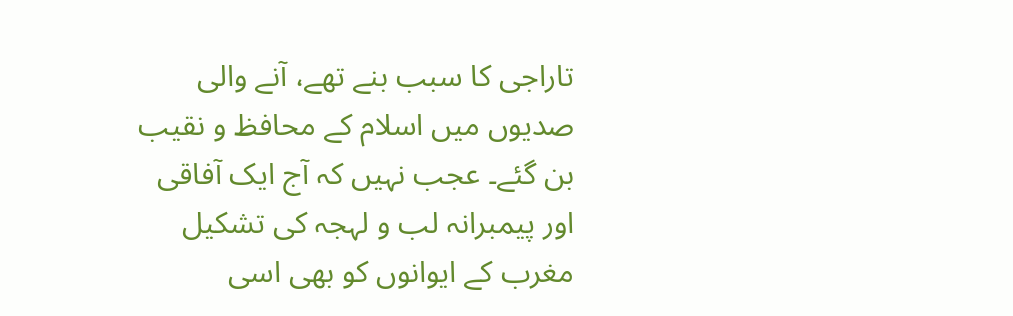تاراجی کا سبب بنے تھے، آنے والی صدیوں میں اسلام کے محافظ و نقیب بن گئے۔ عجب نہیں کہ آج ایک آفاقی اور پیمبرانہ لب و لہجہ کی تشکیل مغرب کے ایوانوں کو بھی اسی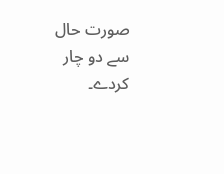صورت حال سے دو چار کردے۔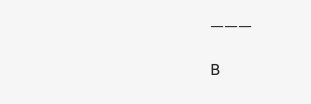———

B